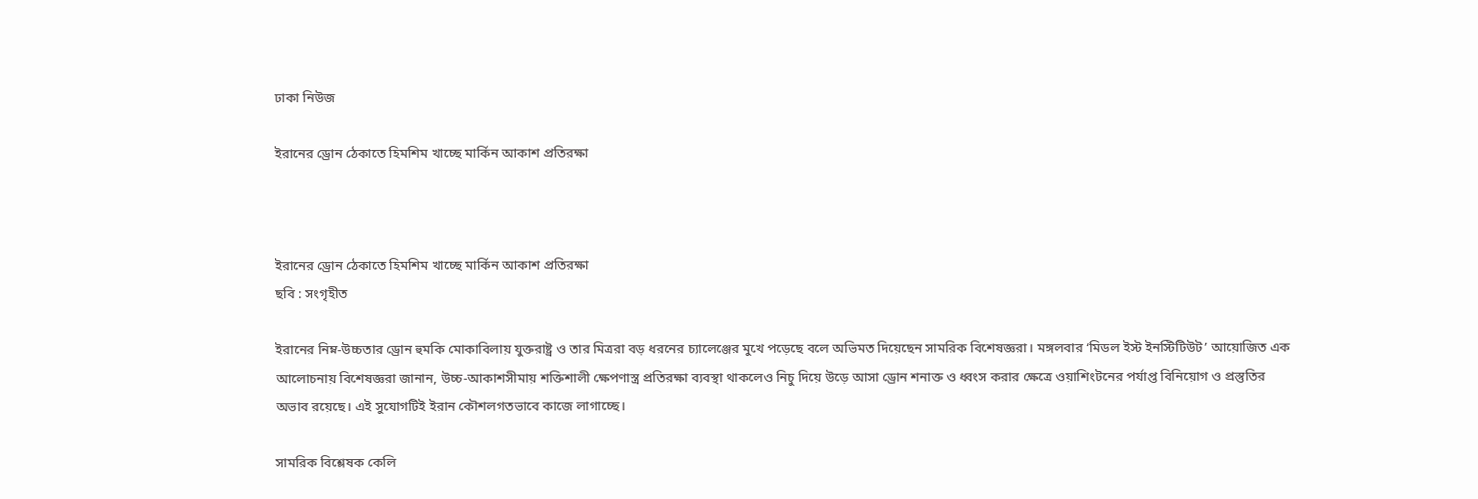ঢাকা নিউজ

ইরানের ড্রোন ঠেকাতে হিমশিম খাচ্ছে মার্কিন আকাশ প্রতিরক্ষা



ইরানের ড্রোন ঠেকাতে হিমশিম খাচ্ছে মার্কিন আকাশ প্রতিরক্ষা
ছবি : সংগৃহীত

ইরানের নিম্ন-উচ্চতার ড্রোন হুমকি মোকাবিলায় যুক্তরাষ্ট্র ও তার মিত্ররা বড় ধরনের চ্যালেঞ্জের মুখে পড়েছে বলে অভিমত দিয়েছেন সামরিক বিশেষজ্ঞরা। মঙ্গলবার ‘মিডল ইস্ট ইনস্টিটিউট’ আয়োজিত এক আলোচনায় বিশেষজ্ঞরা জানান, উচ্চ-আকাশসীমায় শক্তিশালী ক্ষেপণাস্ত্র প্রতিরক্ষা ব্যবস্থা থাকলেও নিচু দিয়ে উড়ে আসা ড্রোন শনাক্ত ও ধ্বংস করার ক্ষেত্রে ওয়াশিংটনের পর্যাপ্ত বিনিয়োগ ও প্রস্তুতির অভাব রয়েছে। এই সুযোগটিই ইরান কৌশলগতভাবে কাজে লাগাচ্ছে।

সামরিক বিশ্লেষক কেলি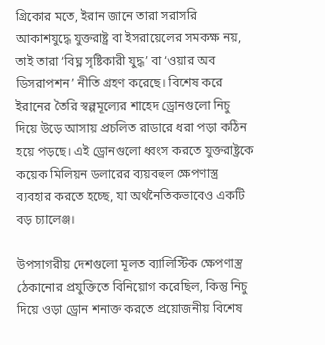গ্রিকোর মতে, ইরান জানে তারা সরাসরি আকাশযুদ্ধে যুক্তরাষ্ট্র বা ইসরায়েলের সমকক্ষ নয়, তাই তারা ‘বিঘ্ন সৃষ্টিকারী যুদ্ধ’ বা ‘ওয়ার অব ডিসরাপশন’ নীতি গ্রহণ করেছে। বিশেষ করে ইরানের তৈরি স্বল্পমূল্যের শাহেদ ড্রোনগুলো নিচু দিয়ে উড়ে আসায় প্রচলিত রাডারে ধরা পড়া কঠিন হয়ে পড়ছে। এই ড্রোনগুলো ধ্বংস করতে যুক্তরাষ্ট্রকে কয়েক মিলিয়ন ডলারের ব্যয়বহুল ক্ষেপণাস্ত্র ব্যবহার করতে হচ্ছে, যা অর্থনৈতিকভাবেও একটি বড় চ্যালেঞ্জ।

উপসাগরীয় দেশগুলো মূলত ব্যালিস্টিক ক্ষেপণাস্ত্র ঠেকানোর প্রযুক্তিতে বিনিয়োগ করেছিল, কিন্তু নিচু দিয়ে ওড়া ড্রোন শনাক্ত করতে প্রয়োজনীয় বিশেষ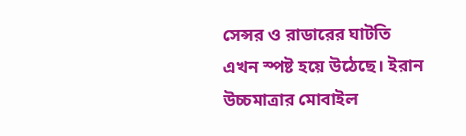সেন্সর ও রাডারের ঘাটতি এখন স্পষ্ট হয়ে উঠেছে। ইরান উচ্চমাত্রার মোবাইল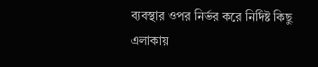ব্যবস্থার ওপর নির্ভর করে নির্দিষ্ট কিছু এলাকায়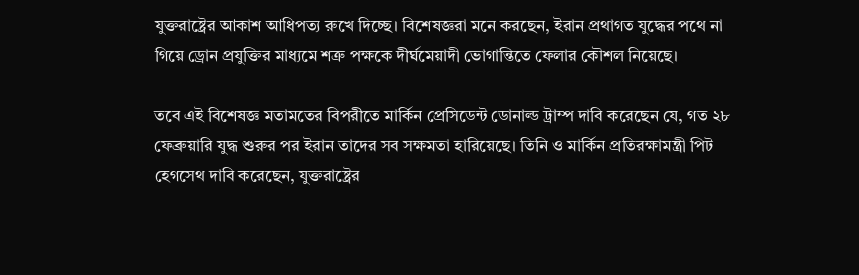যুক্তরাষ্ট্রের আকাশ আধিপত্য রুখে দিচ্ছে। বিশেষজ্ঞরা মনে করছেন, ইরান প্রথাগত যুদ্ধের পথে না গিয়ে ড্রোন প্রযুক্তির মাধ্যমে শত্রু পক্ষকে দীর্ঘমেয়াদী ভোগান্তিতে ফেলার কৌশল নিয়েছে।

তবে এই বিশেষজ্ঞ মতামতের বিপরীতে মার্কিন প্রেসিডেন্ট ডোনাল্ড ট্রাম্প দাবি করেছেন যে, গত ২৮ ফেব্রুয়ারি যুদ্ধ শুরুর পর ইরান তাদের সব সক্ষমতা হারিয়েছে। তিনি ও মার্কিন প্রতিরক্ষামন্ত্রী পিট হেগসেথ দাবি করেছেন, যুক্তরাষ্ট্রের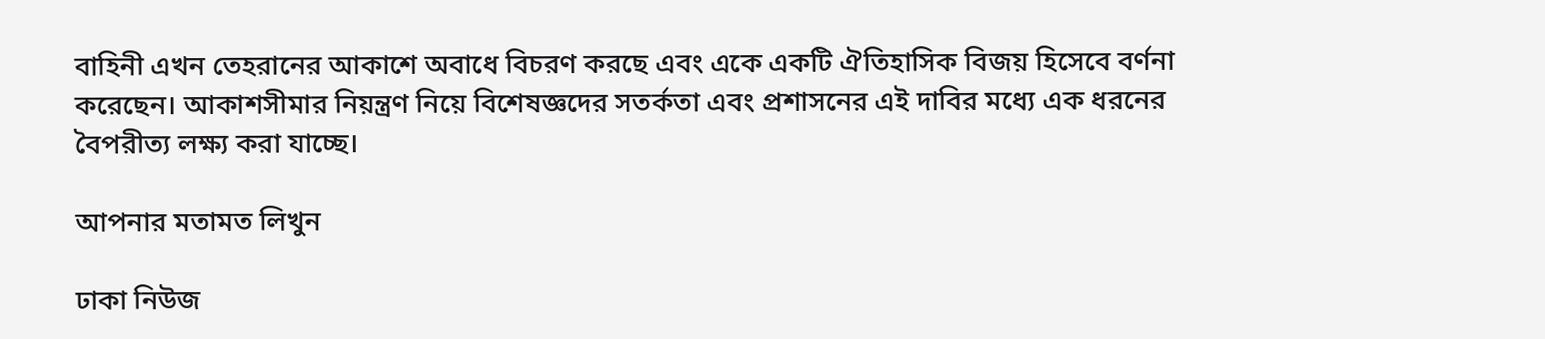বাহিনী এখন তেহরানের আকাশে অবাধে বিচরণ করছে এবং একে একটি ঐতিহাসিক বিজয় হিসেবে বর্ণনা করেছেন। আকাশসীমার নিয়ন্ত্রণ নিয়ে বিশেষজ্ঞদের সতর্কতা এবং প্রশাসনের এই দাবির মধ্যে এক ধরনের বৈপরীত্য লক্ষ্য করা যাচ্ছে।

আপনার মতামত লিখুন

ঢাকা নিউজ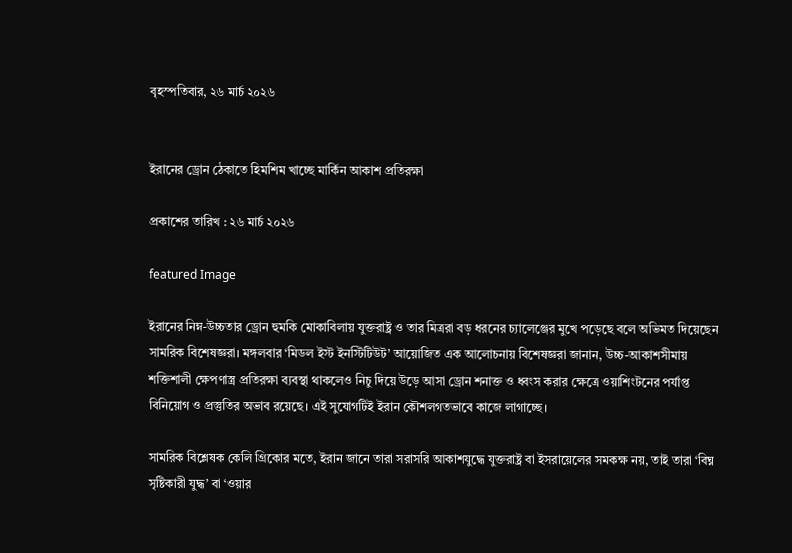বৃহস্পতিবার, ২৬ মার্চ ২০২৬


ইরানের ড্রোন ঠেকাতে হিমশিম খাচ্ছে মার্কিন আকাশ প্রতিরক্ষা

প্রকাশের তারিখ : ২৬ মার্চ ২০২৬

featured Image

ইরানের নিম্ন-উচ্চতার ড্রোন হুমকি মোকাবিলায় যুক্তরাষ্ট্র ও তার মিত্ররা বড় ধরনের চ্যালেঞ্জের মুখে পড়েছে বলে অভিমত দিয়েছেন সামরিক বিশেষজ্ঞরা। মঙ্গলবার ‘মিডল ইস্ট ইনস্টিটিউট’ আয়োজিত এক আলোচনায় বিশেষজ্ঞরা জানান, উচ্চ-আকাশসীমায় শক্তিশালী ক্ষেপণাস্ত্র প্রতিরক্ষা ব্যবস্থা থাকলেও নিচু দিয়ে উড়ে আসা ড্রোন শনাক্ত ও ধ্বংস করার ক্ষেত্রে ওয়াশিংটনের পর্যাপ্ত বিনিয়োগ ও প্রস্তুতির অভাব রয়েছে। এই সুযোগটিই ইরান কৌশলগতভাবে কাজে লাগাচ্ছে।

সামরিক বিশ্লেষক কেলি গ্রিকোর মতে, ইরান জানে তারা সরাসরি আকাশযুদ্ধে যুক্তরাষ্ট্র বা ইসরায়েলের সমকক্ষ নয়, তাই তারা ‘বিঘ্ন সৃষ্টিকারী যুদ্ধ’ বা ‘ওয়ার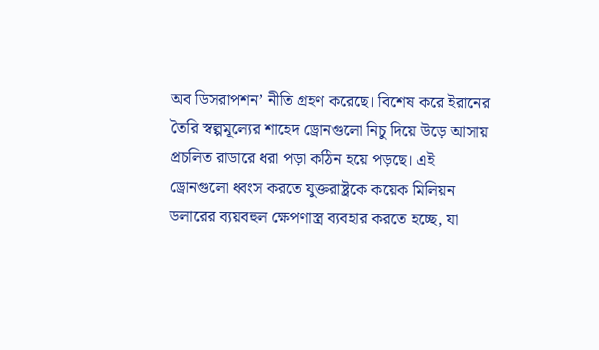অব ডিসরাপশন’ নীতি গ্রহণ করেছে। বিশেষ করে ইরানের তৈরি স্বল্পমূল্যের শাহেদ ড্রোনগুলো নিচু দিয়ে উড়ে আসায় প্রচলিত রাডারে ধরা পড়া কঠিন হয়ে পড়ছে। এই ড্রোনগুলো ধ্বংস করতে যুক্তরাষ্ট্রকে কয়েক মিলিয়ন ডলারের ব্যয়বহুল ক্ষেপণাস্ত্র ব্যবহার করতে হচ্ছে, যা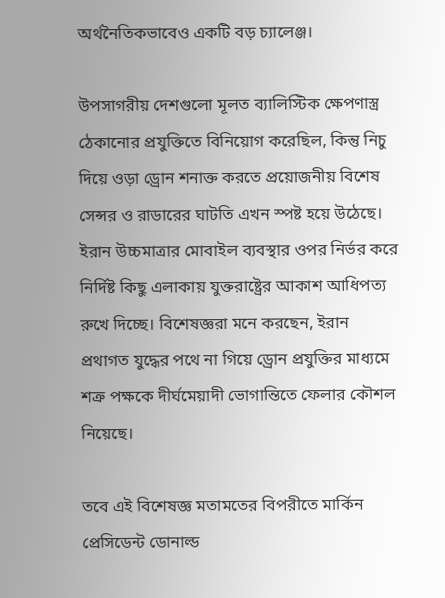অর্থনৈতিকভাবেও একটি বড় চ্যালেঞ্জ।

উপসাগরীয় দেশগুলো মূলত ব্যালিস্টিক ক্ষেপণাস্ত্র ঠেকানোর প্রযুক্তিতে বিনিয়োগ করেছিল, কিন্তু নিচু দিয়ে ওড়া ড্রোন শনাক্ত করতে প্রয়োজনীয় বিশেষ সেন্সর ও রাডারের ঘাটতি এখন স্পষ্ট হয়ে উঠেছে। ইরান উচ্চমাত্রার মোবাইল ব্যবস্থার ওপর নির্ভর করে নির্দিষ্ট কিছু এলাকায় যুক্তরাষ্ট্রের আকাশ আধিপত্য রুখে দিচ্ছে। বিশেষজ্ঞরা মনে করছেন, ইরান প্রথাগত যুদ্ধের পথে না গিয়ে ড্রোন প্রযুক্তির মাধ্যমে শত্রু পক্ষকে দীর্ঘমেয়াদী ভোগান্তিতে ফেলার কৌশল নিয়েছে।

তবে এই বিশেষজ্ঞ মতামতের বিপরীতে মার্কিন প্রেসিডেন্ট ডোনাল্ড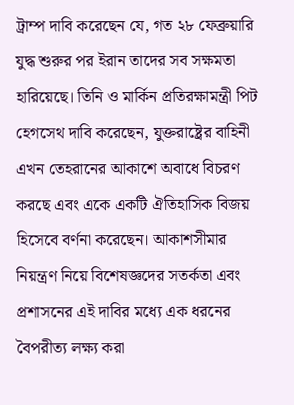ট্রাম্প দাবি করেছেন যে, গত ২৮ ফেব্রুয়ারি যুদ্ধ শুরুর পর ইরান তাদের সব সক্ষমতা হারিয়েছে। তিনি ও মার্কিন প্রতিরক্ষামন্ত্রী পিট হেগসেথ দাবি করেছেন, যুক্তরাষ্ট্রের বাহিনী এখন তেহরানের আকাশে অবাধে বিচরণ করছে এবং একে একটি ঐতিহাসিক বিজয় হিসেবে বর্ণনা করেছেন। আকাশসীমার নিয়ন্ত্রণ নিয়ে বিশেষজ্ঞদের সতর্কতা এবং প্রশাসনের এই দাবির মধ্যে এক ধরনের বৈপরীত্য লক্ষ্য করা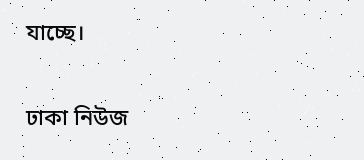যাচ্ছে।


ঢাকা নিউজ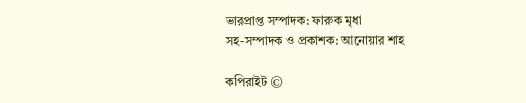ভারপ্রাপ্ত সম্পাদক: ফারুক মৃধা
সহ-সম্পাদক ও প্রকাশক: আনোয়ার শাহ

কপিরাইট ©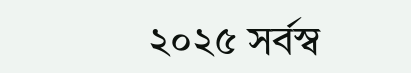২০২৫ সর্বস্ব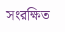সংরক্ষিত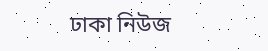ঢাকা নিউজ